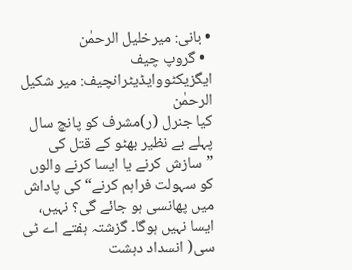• بانی: میرخلیل الرحمٰن
  • گروپ چیف ایگزیکٹووایڈیٹرانچیف: میر شکیل الرحمٰن
کیا جنرل (ر)مشرف کو پانچ سال پہلے بے نظیر بھٹو کے قتل کی ”سازش کرنے یا ایسا کرنے والوں کو سہولت فراہم کرنے“ کی پاداش میں پھانسی ہو جائے گی؟ نہیں، ایسا نہیں ہوگا۔ گزشتہ ہفتے اے ٹی سی( انسداد دہشت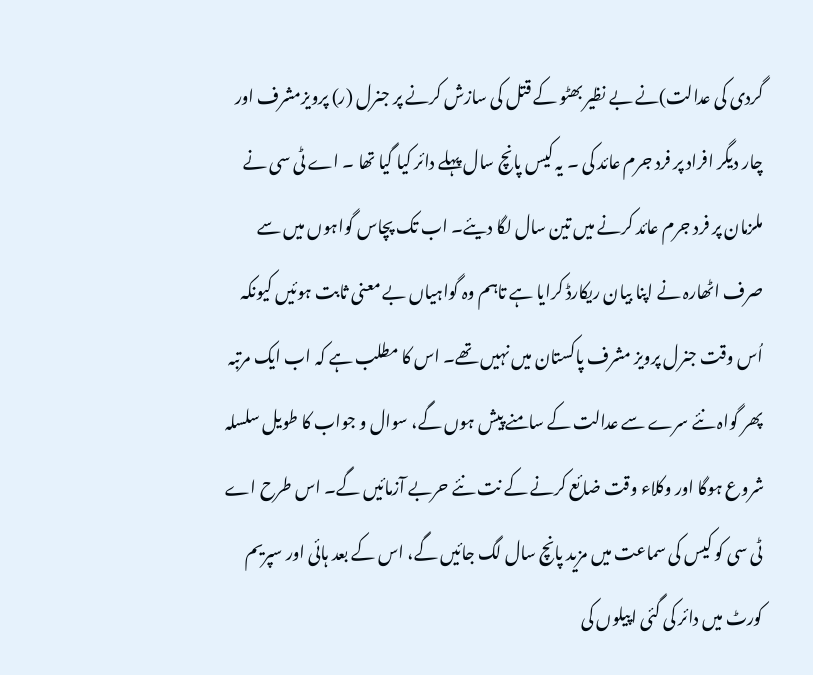گردی کی عدالت)نے بے نظیر بھٹو کے قتل کی سازش کرنے پر جنرل (ر) پرویزمشرف اور چار دیگر افراد پر فرد جرم عائد کی ۔ یہ کیس پانچ سال پہلے دائر کیا گیا تھا ۔ اے ٹی سی نے ملزمان پر فرد جرم عائد کرنے میں تین سال لگا دیئے۔ اب تک پچاس گواہوں میں سے صرف اٹھارہ نے اپنا بیان ریکارڈ کرایا ہے تاہم وہ گواہیاں بے معنی ثابت ہوئیں کیونکہ اُس وقت جنرل پرویز مشرف پاکستان میں نہیں تھے۔ اس کا مطلب ہے کہ اب ایک مرتبہ پھر گواہ نئے سرے سے عدالت کے سامنے پیش ہوں گے، سوال و جواب کا طویل سلسلہ شروع ہوگا اور وکلاء وقت ضائع کرنے کے نت نئے حربے آزمائیں گے۔ اس طرح اے ٹی سی کو کیس کی سماعت میں مزید پانچ سال لگ جائیں گے، اس کے بعد ہائی اور سپریم کورٹ میں دائر کی گئی اپیلوں کی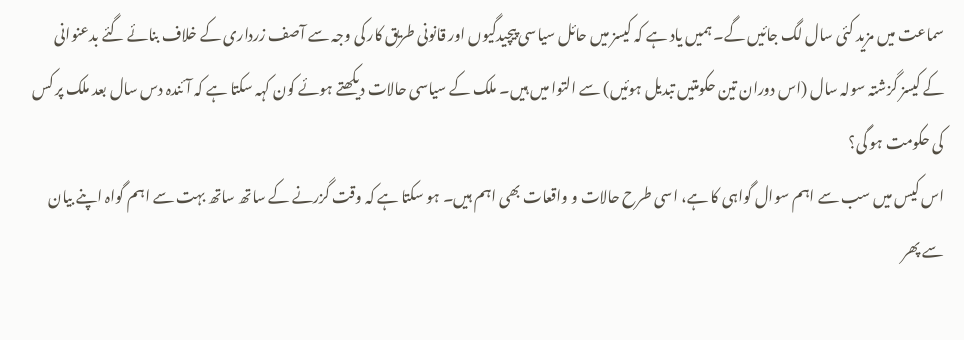سماعت میں مزید کئی سال لگ جائیں گے۔ ہمیں یاد ہے کہ کیسز میں حائل سیاسی پیچیدگیوں اور قانونی طریق کار کی وجہ سے آصف زرداری کے خلاف بنائے گئے بدعنوانی کے کیسز گزشتہ سولہ سال (اس دوران تین حکومتیں تبدیل ہوئیں) سے التوا میں ہیں۔ ملک کے سیاسی حالات دیکھتے ہوئے کون کہہ سکتا ہے کہ آئندہ دس سال بعد ملک پر کس کی حکومت ہو گی؟
اس کیس میں سب سے اہم سوال گواہی کا ہے، اسی طرح حالات و واقعات بھی اہم ہیں۔ ہو سکتا ہے کہ وقت گزرنے کے ساتھ ساتھ بہت سے اہم گواہ اپنے بیان سے پھر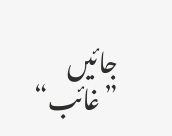جائیں ”غائب“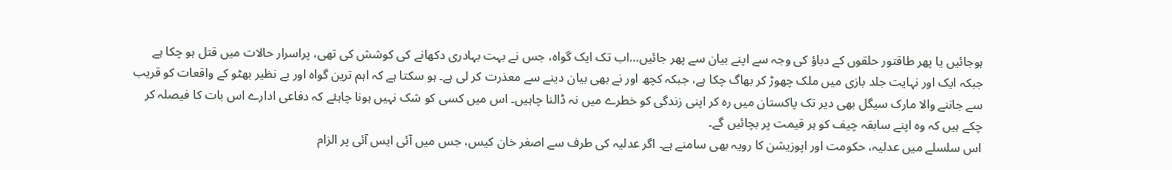ہوجائیں یا پھر طاقتور حلقوں کے دباؤ کی وجہ سے اپنے بیان سے پھر جائیں…اب تک ایک گواہ، جس نے بہت بہادری دکھانے کی کوشش کی تھی، پراسرار حالات میں قتل ہو چکا ہے جبکہ ایک اور نہایت جلد بازی میں ملک چھوڑ کر بھاگ چکا ہے، جبکہ کچھ اور نے بھی بیان دینے سے معذرت کر لی ہے۔ ہو سکتا ہے کہ اہم ترین گواہ اور بے نظیر بھٹو کے واقعات کو قریب سے جاننے والا مارک سیگل بھی دیر تک پاکستان میں رہ کر اپنی زندگی کو خطرے میں نہ ڈالنا چاہیں۔ اس میں کسی کو شک نہیں ہونا چاہئے کہ دفاعی ادارے اس بات کا فیصلہ کر چکے ہیں کہ وہ اپنے سابقہ چیف کو ہر قیمت پر بچائیں گے۔
اس سلسلے میں عدلیہ، حکومت اور اپوزیشن کا رویہ بھی سامنے ہے۔ اگر عدلیہ کی طرف سے اصغر خان کیس، جس میں آئی ایس آئی پر الزام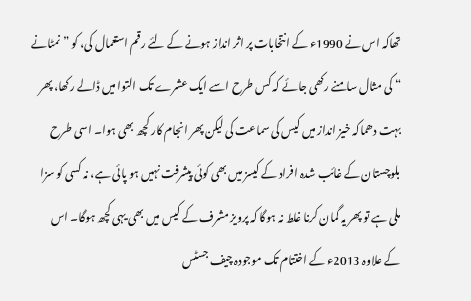تھاکہ اس نے 1990ء کے انتخابات پر اثر انداز ہونے کے لئے رقم استعمال کی، کو ”نمٹانے “ کی مثال سامنے رکھی جائے کہ کس طرح اسے ایک عشرے تک التوا میں ڈالے رکھا، پھر بہت دھماکہ خیز انداز میں کیس کی سماعت کی لیکن پھر انجام کار کچھ بھی ہوا۔ اسی طرح بلوچستان کے غائب شدہ افراد کے کیسز میں بھی کوئی پیشرفت نہیں ہو پائی ہے، نہ کسی کو سزا ملی ہے تو پھر یہ گمان کرنا غلط نہ ہوگا کہ پرویز مشرف کے کیس میں بھی یہی کچھ ہوگا۔ اس کے علاوہ 2013ء کے اختتام تک موجودہ چیف جسٹس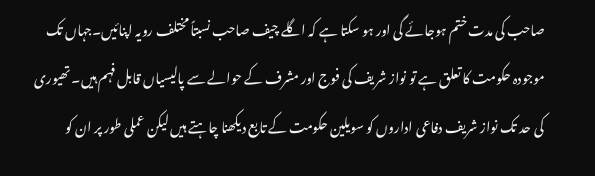صاحب کی مدت ختم ہوجائے گی اور ہو سکتا ہے کہ اگلے چیف صاحب نسبتاً مختلف رویہ اپنائیں۔جہاں تک موجودہ حکومت کا تعلق ہے تو نواز شریف کی فوج اور مشرف کے حوالے سے پالیسیاں قابل فہم ہیں۔ تھیوری کی حد تک نواز شریف دفاعی اداروں کو سویلین حکومت کے تابع دیکھنا چاہتے ہیں لیکن عملی طور پر ان کو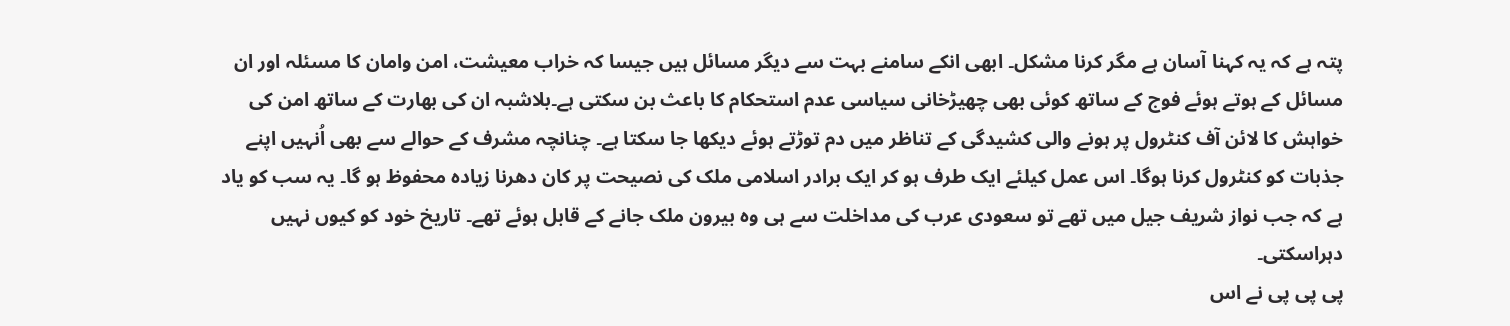پتہ ہے کہ یہ کہنا آسان ہے مگر کرنا مشکل۔ ابھی انکے سامنے بہت سے دیگر مسائل ہیں جیسا کہ خراب معیشت، امن وامان کا مسئلہ اور ان مسائل کے ہوتے ہوئے فوج کے ساتھ کوئی بھی چھیڑخانی سیاسی عدم استحکام کا باعث بن سکتی ہے۔بلاشبہ ان کی بھارت کے ساتھ امن کی خواہش کا لائن آف کنٹرول پر ہونے والی کشیدگی کے تناظر میں دم توڑتے ہوئے دیکھا جا سکتا ہے۔ چنانچہ مشرف کے حوالے سے بھی اُنہیں اپنے جذبات کو کنٹرول کرنا ہوگا۔ اس عمل کیلئے ایک طرف ہو کر ایک برادر اسلامی ملک کی نصیحت پر کان دھرنا زیادہ محفوظ ہو گا۔ یہ سب کو یاد ہے کہ جب نواز شریف جیل میں تھے تو سعودی عرب کی مداخلت سے ہی وہ بیرون ملک جانے کے قابل ہوئے تھے۔ تاریخ خود کو کیوں نہیں دہراسکتی۔
پی پی پی نے اس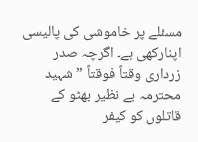مسئلے پر خاموشی کی پالیسی اپنارکھی ہے۔ اگرچہ صدر زرداری وقتاً فوقتاً ”شہید محترمہ بے نظیر بھٹو کے قاتلوں کو کیفر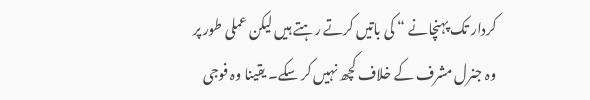کردار تک پہنچانے “ کی باتیں کرتے رہتے ہیں لیکن عملی طور پر وہ جنرل مشرف کے خلاف کچھ نہیں کر سکے۔ یقینا وہ فوجی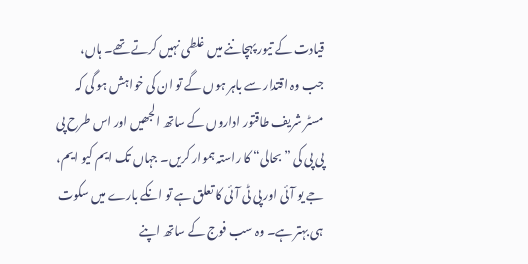قیادت کے تیور پہچاننے میں غلطی نہیں کرتے تھے۔ ہاں، جب وہ اقتدار سے باہر ہوں گے تو ان کی خواہش ہو گی کہ مسٹر شریف طاقتور اداروں کے ساتھ الجھیں اور اس طرح پی پی پی کی ” بحالی“ کا راستہ ہموار کریں۔ جہاں تک ایم کیو ایم، جے یو آئی اور پی ٹی آئی کا تعلق ہے تو انکے بارے میں سکوت ہی بہتر ہے۔ وہ سب فوج کے ساتھ اپنے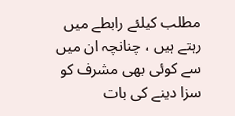مطلب کیلئے رابطے میں رہتے ہیں ، چنانچہ ان میں سے کوئی بھی مشرف کو سزا دینے کی بات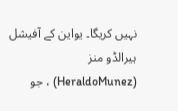نہیں کریگا۔ یواین کے آفیشل ہیرالڈو منز (HeraldoMunez) ، جو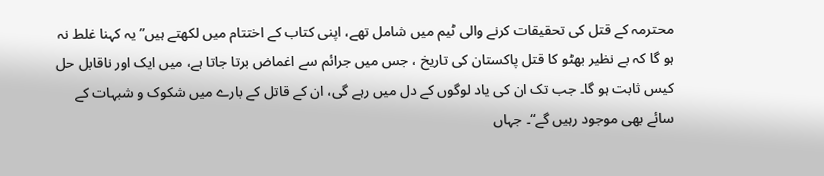محترمہ کے قتل کی تحقیقات کرنے والی ٹیم میں شامل تھے، اپنی کتاب کے اختتام میں لکھتے ہیں”یہ کہنا غلط نہ ہو گا کہ بے نظیر بھٹو کا قتل پاکستان کی تاریخ ، جس میں جرائم سے اغماض برتا جاتا ہے، میں ایک اور ناقابل حل کیس ثابت ہو گا۔ جب تک ان کی یاد لوگوں کے دل میں رہے گی، ان کے قاتل کے بارے میں شکوک و شبہات کے سائے بھی موجود رہیں گے“۔ جہاں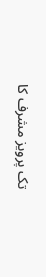تک پرویز مشرف کا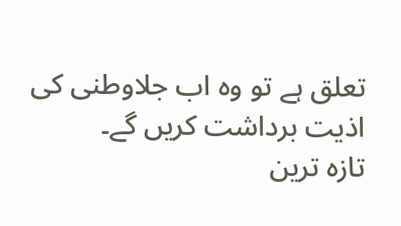تعلق ہے تو وہ اب جلاوطنی کی اذیت برداشت کریں گے۔
تازہ ترین